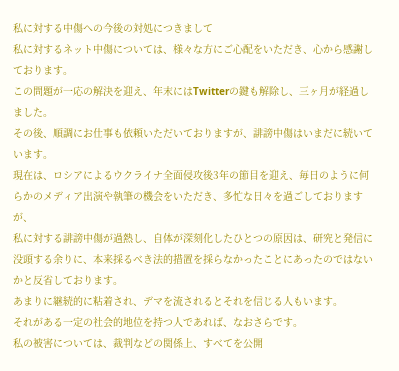私に対する中傷への今後の対処につきまして
私に対するネット中傷については、様々な方にご心配をいただき、心から感謝しております。
この問題が一応の解決を迎え、年末にはTwitterの鍵も解除し、三ヶ月が経過しました。
その後、順調にお仕事も依頼いただいておりますが、誹謗中傷はいまだに続いています。
現在は、ロシアによるウクライナ全面侵攻後3年の節目を迎え、毎日のように何らかのメディア出演や執筆の機会をいただき、多忙な日々を過ごしておりますが、
私に対する誹謗中傷が過熱し、自体が深刻化したひとつの原因は、研究と発信に没頭する余りに、本来採るべき法的措置を採らなかったことにあったのではないかと反省しております。
あまりに継続的に粘着され、デマを流されるとそれを信じる人もいます。
それがある一定の社会的地位を持つ人であれば、なおさらです。
私の被害については、裁判などの関係上、すべてを公開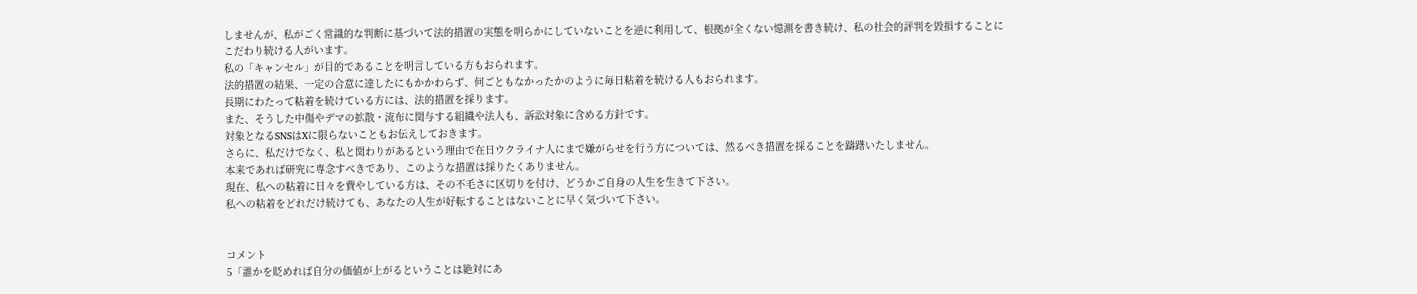しませんが、私がごく常識的な判断に基づいて法的措置の実態を明らかにしていないことを逆に利用して、根拠が全くない憶測を書き続け、私の社会的評判を毀損することにこだわり続ける人がいます。
私の「キャンセル」が目的であることを明言している方もおられます。
法的措置の結果、一定の合意に達したにもかかわらず、何ごともなかったかのように毎日粘着を続ける人もおられます。
長期にわたって粘着を続けている方には、法的措置を採ります。
また、そうした中傷やデマの拡散・流布に関与する組織や法人も、訴訟対象に含める方針です。
対象となるSNSはXに限らないこともお伝えしておきます。
さらに、私だけでなく、私と関わりがあるという理由で在日ウクライナ人にまで嫌がらせを行う方については、然るべき措置を採ることを躊躇いたしません。
本来であれば研究に専念すべきであり、このような措置は採りたくありません。
現在、私への粘着に日々を費やしている方は、その不毛さに区切りを付け、どうかご自身の人生を生きて下さい。
私への粘着をどれだけ続けても、あなたの人生が好転することはないことに早く気づいて下さい。


コメント
5「誰かを貶めれば自分の価値が上がるということは絶対にあ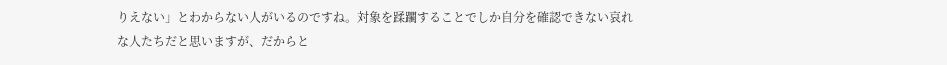りえない」とわからない人がいるのですね。対象を蹂躙することでしか自分を確認できない哀れな人たちだと思いますが、だからと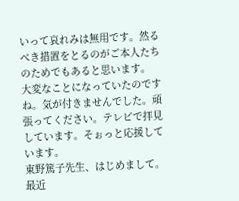いって哀れみは無用です。然るべき措置をとるのがご本人たちのためでもあると思います。
大変なことになっていたのですね。気が付きませんでした。頑張ってください。テレビで拝見しています。そぉっと応援しています。
東野篤子先生、はじめまして。最近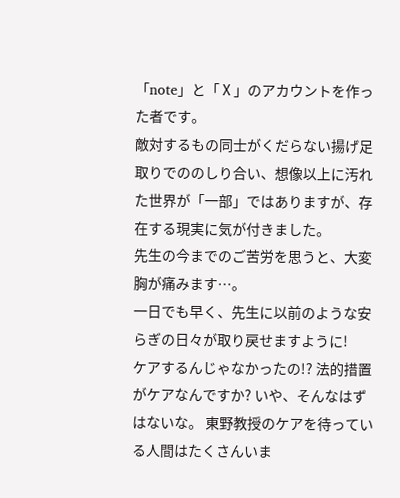「note」と「Ⅹ」のアカウントを作った者です。
敵対するもの同士がくだらない揚げ足取りでののしり合い、想像以上に汚れた世界が「一部」ではありますが、存在する現実に気が付きました。
先生の今までのご苦労を思うと、大変胸が痛みます…。
一日でも早く、先生に以前のような安らぎの日々が取り戻せますように!
ケアするんじゃなかったの!? 法的措置がケアなんですか? いや、そんなはずはないな。 東野教授のケアを待っている人間はたくさんいま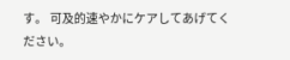す。 可及的速やかにケアしてあげてください。